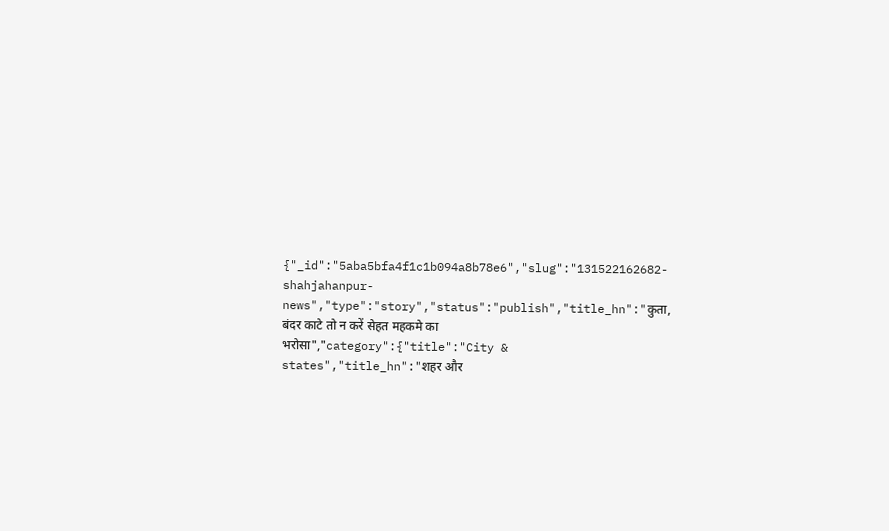{"_id":"5aba5bfa4f1c1b094a8b78e6","slug":"131522162682-shahjahanpur-news","type":"story","status":"publish","title_hn":"कुता, बंदर काटे तो न करें सेहत महकमे का भरोसा","category":{"title":"City & states","title_hn":"शहर और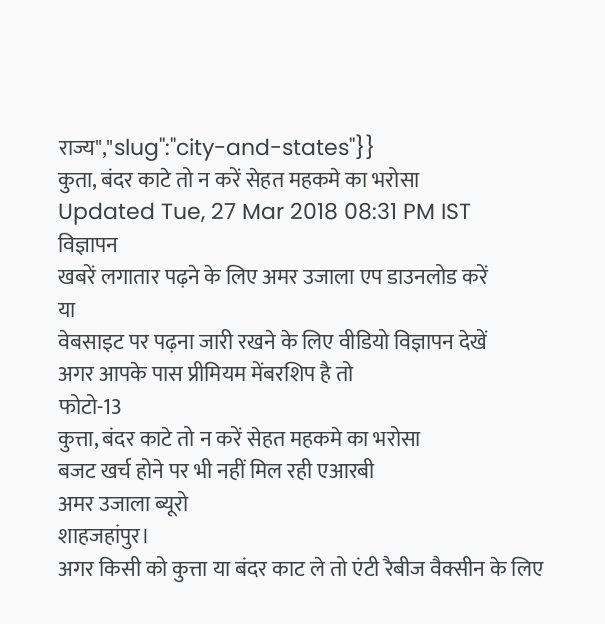राज्य","slug":"city-and-states"}}
कुता, बंदर काटे तो न करें सेहत महकमे का भरोसा
Updated Tue, 27 Mar 2018 08:31 PM IST
विज्ञापन
खबरें लगातार पढ़ने के लिए अमर उजाला एप डाउनलोड करें
या
वेबसाइट पर पढ़ना जारी रखने के लिए वीडियो विज्ञापन देखें
अगर आपके पास प्रीमियम मेंबरशिप है तो
फोटो-13
कुत्ता, बंदर काटे तो न करें सेहत महकमे का भरोसा
बजट खर्च होने पर भी नहीं मिल रही एआरबी
अमर उजाला ब्यूरो
शाहजहांपुर।
अगर किसी को कुत्ता या बंदर काट ले तो एंटी रैबीज वैक्सीन के लिए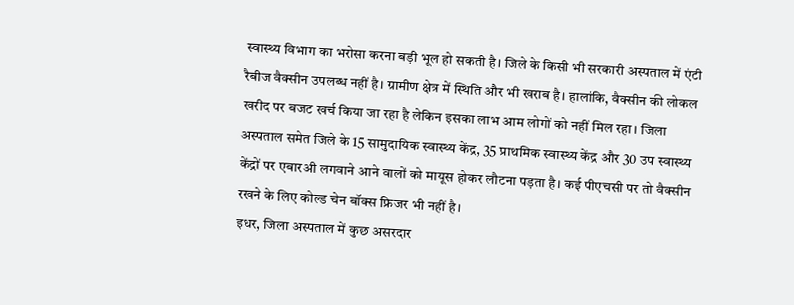स्वास्थ्य विभाग का भरोसा करना बड़ी भूल हो सकती है। जिले के किसी भी सरकारी अस्पताल में एंटी रैबीज वैक्सीन उपलब्ध नहीं है। ग्रामीण क्षेत्र में स्थिति और भी खराब है। हालांकि, वैक्सीन की लोकल खरीद पर बजट खर्च किया जा रहा है लेकिन इसका लाभ आम लोगों को नहीं मिल रहा। जिला अस्पताल समेत जिले के 15 सामुदायिक स्वास्थ्य केंद्र, 35 प्राथमिक स्वास्थ्य केंद्र और 30 उप स्वास्थ्य केंद्रों पर एबारअी लगवाने आने वालों को मायूस होकर लौटना पड़ता है। कई पीएचसी पर तो वैक्सीन रखने के लिए कोल्ड चेन बॉक्स फ्रिजर भी नहीं है।
इधर, जिला अस्पताल में कुछ असरदार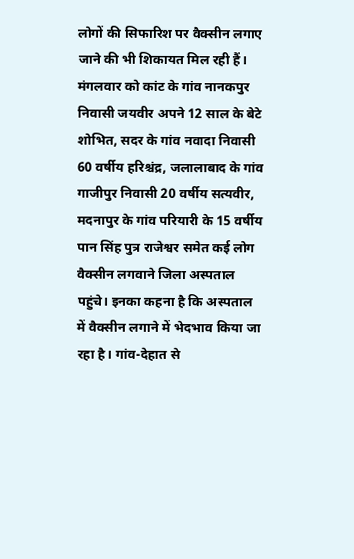लोगों की सिफारिश पर वैक्सीन लगाए जाने की भी शिकायत मिल रही हैं। मंगलवार को कांट के गांव नानकपुर निवासी जयवीर अपने 12 साल के बेटे शोभित, सदर के गांव नवादा निवासी 60 वर्षीय हरिश्चंद्र, जलालाबाद के गांव गाजीपुर निवासी 20 वर्षीय सत्यवीर, मदनापुर के गांव परियारी के 15 वर्षीय पान सिंह पुत्र राजेश्वर समेत कई लोग वैक्सीन लगवाने जिला अस्पताल पहुंचे। इनका कहना है कि अस्पताल में वैक्सीन लगाने में भेदभाव किया जा रहा है। गांव-देहात से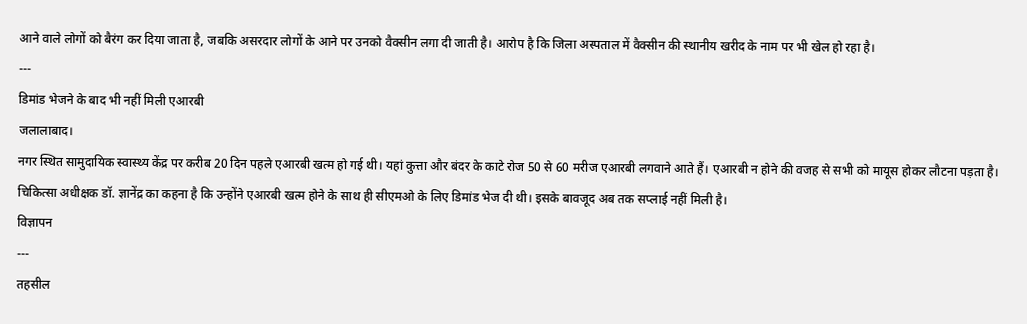आने वाले लोगों को बैरंग कर दिया जाता है, जबकि असरदार लोगों के आने पर उनको वैक्सीन लगा दी जाती है। आरोप है कि जिला अस्पताल में वैक्सीन की स्थानीय खरीद के नाम पर भी खेल हो रहा है।
---
डिमांड भेजने के बाद भी नहीं मिली एआरबी
जलालाबाद।
नगर स्थित सामुदायिक स्वास्थ्य केंद्र पर करीब 20 दिन पहले एआरबी खत्म हो गई थी। यहां कुत्ता और बंदर के काटे रोज 50 से 60 मरीज एआरबी लगवाने आते हैं। एआरबी न होने की वजह से सभी को मायूस होकर लौटना पड़ता है। चिकित्सा अधीक्षक डॉ. ज्ञानेंद्र का कहना है कि उन्होंने एआरबी खत्म होने के साथ ही सीएमओ के लिए डिमांड भेज दी थी। इसके बावजूद अब तक सप्लाई नहीं मिली है।
विज्ञापन
---
तहसील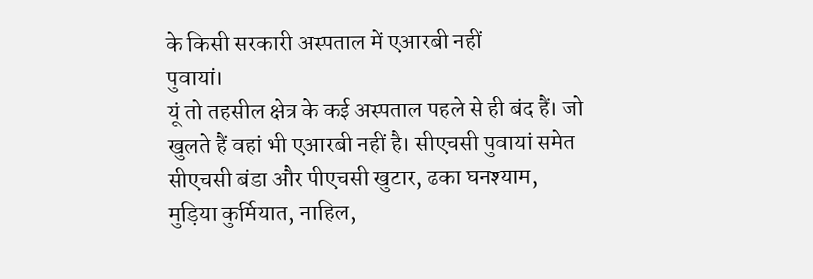के किसी सरकारी अस्पताल में एआरबी नहीं
पुवायां।
यूं तो तहसील क्षेत्र के कई अस्पताल पहले से ही बंद हैं। जो खुलते हैं वहां भी एआरबी नहीं है। सीएचसी पुवायां समेत सीएचसी बंडा और पीएचसी खुटार, ढका घनश्याम, मुड़िया कुर्मियात, नाहिल,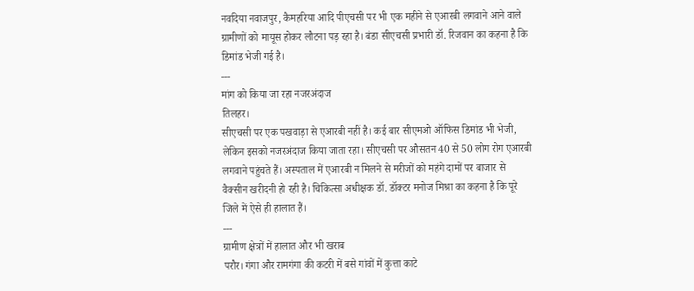नवदिया नवाजपुर, कैमहरिया आदि पीएचसी पर भी एक महीने से एआरबी लगवाने आने वाले ग्रामीणों को मायूस होकर लौटना पड़ रहा है। बंडा सीएचसी प्रभारी डॉ. रिजवान का कहना है कि डिमांड भेजी गई है।
---
मांग को किया जा रहा नजरअंदाज
तिलहर।
सीएचसी पर एक पखवाड़ा से एआरबी नहीं है। कई बार सीएमओ ऑफिस डिमांड भी भेजी, लेकिन इसको नजरअंदाज किया जाता रहा। सीएचसी पर औसतन 40 से 50 लोग रोग एआरबी लगवाने पहुंचते हैं। अस्पताल में एआरबी न मिलने से मरीजों को महंगे दामों पर बाजार से वैक्सीन खरीदनी हो रही है। चिकित्सा अधीक्षक डॉ. डॉक्टर मनोज मिश्रा का कहना है कि पूरे जिले में ऐसे ही हालात हैं।
---
ग्रामीण क्षेत्रों में हालात और भी खराब
परौर। गंगा और रामगंगा की कटरी में बसे गांवों में कुत्ता काटे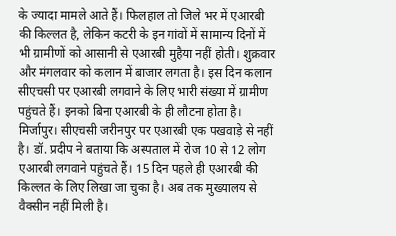के ज्यादा मामले आते हैं। फिलहाल तो जिले भर में एआरबी की किल्लत है, लेकिन कटरी के इन गांवों में सामान्य दिनों में भी ग्रामीणों को आसानी से एआरबी मुहैया नहीं होती। शुक्रवार और मंगलवार को कलान में बाजार लगता है। इस दिन कलान सीएचसी पर एआरबी लगवाने के लिए भारी संख्या में ग्रामीण पहुंचते हैं। इनको बिना एआरबी के ही लौटना होता है।
मिर्जापुर। सीएचसी जरीनपुर पर एआरबी एक पखवाड़े से नहीं है। डॉ. प्रदीप ने बताया कि अस्पताल में रोज 10 से 12 लोग एआरबी लगवाने पहुंचते हैं। 15 दिन पहले ही एआरबी की किल्लत के लिए लिखा जा चुका है। अब तक मुख्यालय से वैक्सीन नहीं मिली है।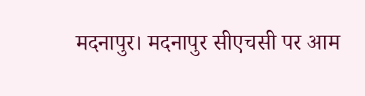मदनापुर। मदनापुर सीएचसी पर आम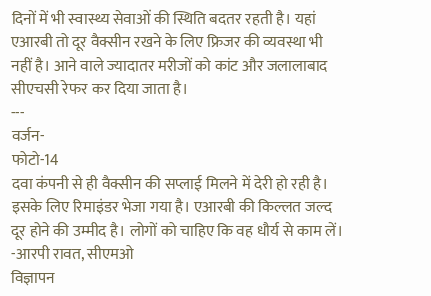दिनों में भी स्वास्थ्य सेवाओं की स्थिति बदतर रहती है। यहां एआरबी तो दूर वैक्सीन रखने के लिए फ्रिजर की व्यवस्था भी नहीं है। आने वाले ज्यादातर मरीजों को कांट और जलालाबाद सीएचसी रेफर कर दिया जाता है।
---
वर्जन-
फोटो-14
दवा कंपनी से ही वैक्सीन की सप्लाई मिलने में देरी हो रही है। इसके लिए रिमाइंडर भेजा गया है। एआरबी की किल्लत जल्द दूर होने की उम्मीद है। लोगों को चाहिए कि वह धौर्य से काम लें।
-आरपी रावत, सीएमओ
विज्ञापन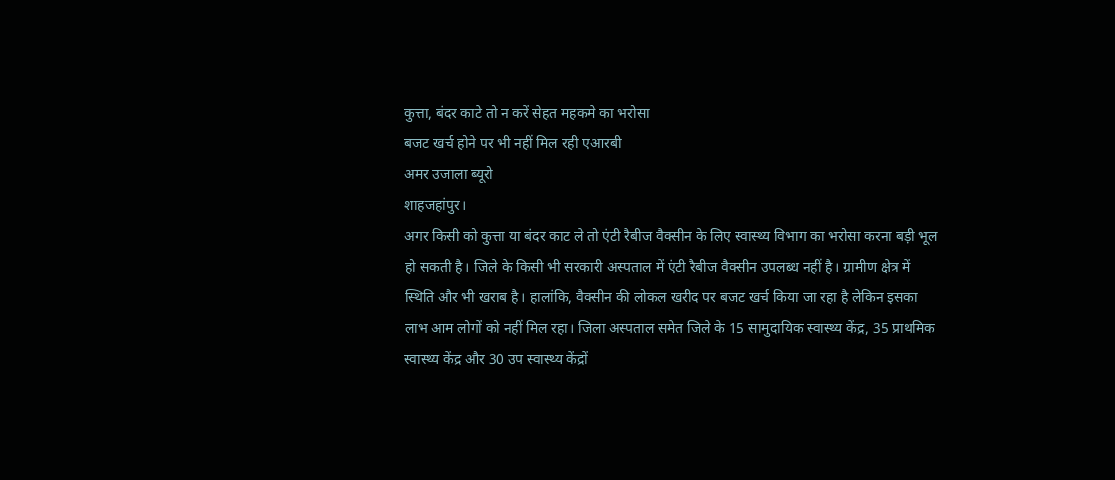कुत्ता, बंदर काटे तो न करें सेहत महकमे का भरोसा
बजट खर्च होने पर भी नहीं मिल रही एआरबी
अमर उजाला ब्यूरो
शाहजहांपुर।
अगर किसी को कुत्ता या बंदर काट ले तो एंटी रैबीज वैक्सीन के लिए स्वास्थ्य विभाग का भरोसा करना बड़ी भूल हो सकती है। जिले के किसी भी सरकारी अस्पताल में एंटी रैबीज वैक्सीन उपलब्ध नहीं है। ग्रामीण क्षेत्र में स्थिति और भी खराब है। हालांकि, वैक्सीन की लोकल खरीद पर बजट खर्च किया जा रहा है लेकिन इसका लाभ आम लोगों को नहीं मिल रहा। जिला अस्पताल समेत जिले के 15 सामुदायिक स्वास्थ्य केंद्र, 35 प्राथमिक स्वास्थ्य केंद्र और 30 उप स्वास्थ्य केंद्रों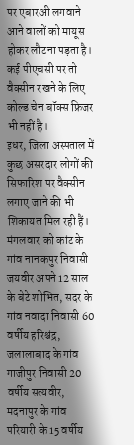पर एबारअी लगवाने आने वालों को मायूस होकर लौटना पड़ता है। कई पीएचसी पर तो वैक्सीन रखने के लिए कोल्ड चेन बॉक्स फ्रिजर भी नहीं है।
इधर, जिला अस्पताल में कुछ असरदार लोगों की सिफारिश पर वैक्सीन लगाए जाने की भी शिकायत मिल रही हैं। मंगलवार को कांट के गांव नानकपुर निवासी जयवीर अपने 12 साल के बेटे शोभित, सदर के गांव नवादा निवासी 60 वर्षीय हरिश्चंद्र, जलालाबाद के गांव गाजीपुर निवासी 20 वर्षीय सत्यवीर, मदनापुर के गांव परियारी के 15 वर्षीय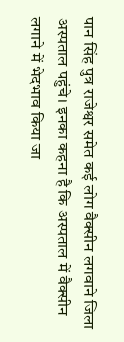पान सिंह पुत्र राजेश्वर समेत कई लोग वैक्सीन लगवाने जिला अस्पताल पहुंचे। इनका कहना है कि अस्पताल में वैक्सीन लगाने में भेदभाव किया जा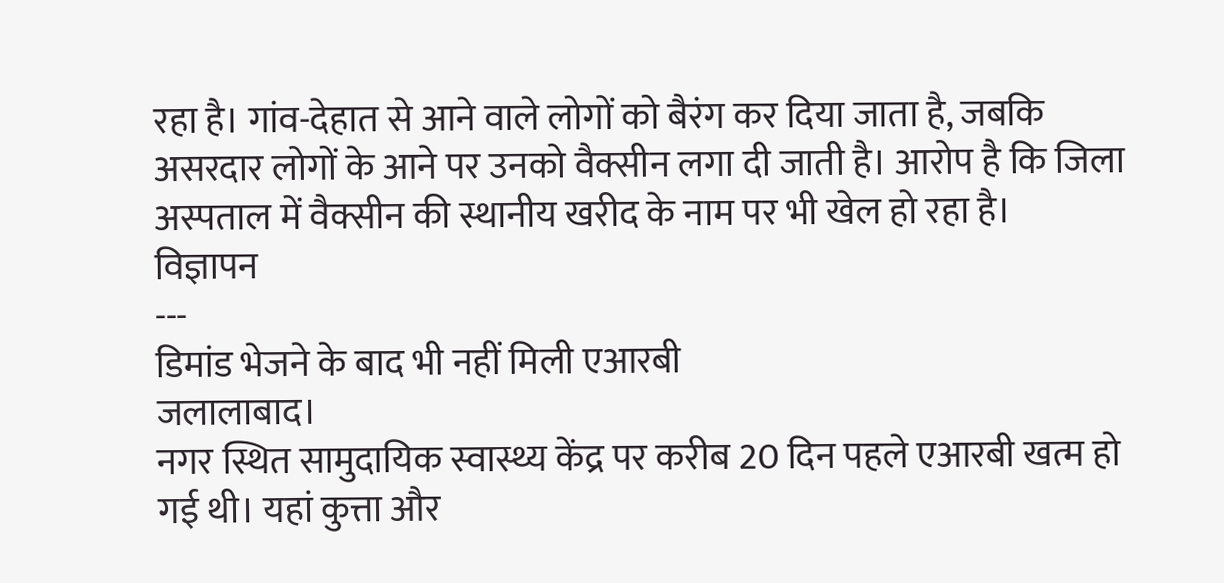रहा है। गांव-देहात से आने वाले लोगों को बैरंग कर दिया जाता है, जबकि असरदार लोगों के आने पर उनको वैक्सीन लगा दी जाती है। आरोप है कि जिला अस्पताल में वैक्सीन की स्थानीय खरीद के नाम पर भी खेल हो रहा है।
विज्ञापन
---
डिमांड भेजने के बाद भी नहीं मिली एआरबी
जलालाबाद।
नगर स्थित सामुदायिक स्वास्थ्य केंद्र पर करीब 20 दिन पहले एआरबी खत्म हो गई थी। यहां कुत्ता और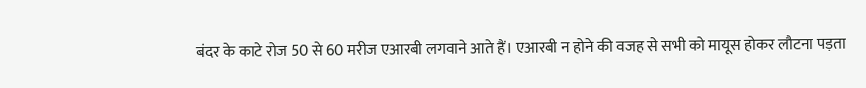बंदर के काटे रोज 50 से 60 मरीज एआरबी लगवाने आते हैं। एआरबी न होने की वजह से सभी को मायूस होकर लौटना पड़ता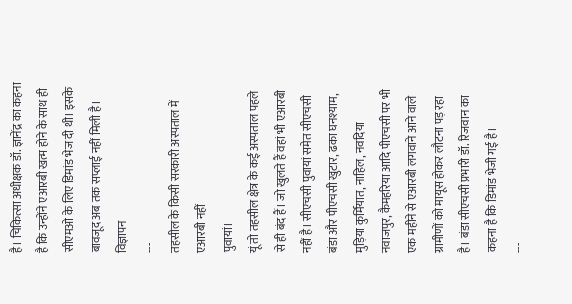है। चिकित्सा अधीक्षक डॉ. ज्ञानेंद्र का कहना है कि उन्होंने एआरबी खत्म होने के साथ ही सीएमओ के लिए डिमांड भेज दी थी। इसके बावजूद अब तक सप्लाई नहीं मिली है।
विज्ञापन
---
तहसील के किसी सरकारी अस्पताल में एआरबी नहीं
पुवायां।
यूं तो तहसील क्षेत्र के कई अस्पताल पहले से ही बंद हैं। जो खुलते हैं वहां भी एआरबी नहीं है। सीएचसी पुवायां समेत सीएचसी बंडा और पीएचसी खुटार, ढका घनश्याम, मुड़िया कुर्मियात, नाहिल, नवदिया नवाजपुर, कैमहरिया आदि पीएचसी पर भी एक महीने से एआरबी लगवाने आने वाले ग्रामीणों को मायूस होकर लौटना पड़ रहा है। बंडा सीएचसी प्रभारी डॉ. रिजवान का कहना है कि डिमांड भेजी गई है।
---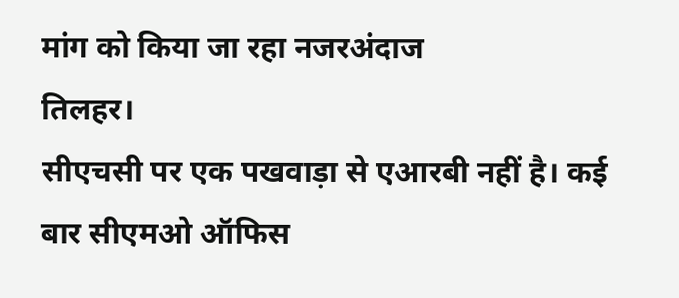मांग को किया जा रहा नजरअंदाज
तिलहर।
सीएचसी पर एक पखवाड़ा से एआरबी नहीं है। कई बार सीएमओ ऑफिस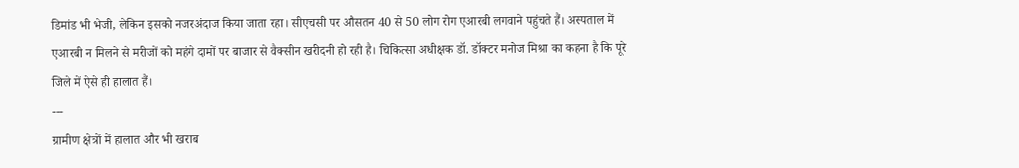डिमांड भी भेजी, लेकिन इसको नजरअंदाज किया जाता रहा। सीएचसी पर औसतन 40 से 50 लोग रोग एआरबी लगवाने पहुंचते हैं। अस्पताल में एआरबी न मिलने से मरीजों को महंगे दामों पर बाजार से वैक्सीन खरीदनी हो रही है। चिकित्सा अधीक्षक डॉ. डॉक्टर मनोज मिश्रा का कहना है कि पूरे जिले में ऐसे ही हालात हैं।
---
ग्रामीण क्षेत्रों में हालात और भी खराब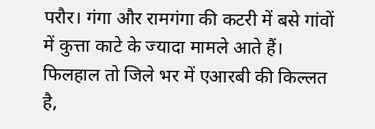परौर। गंगा और रामगंगा की कटरी में बसे गांवों में कुत्ता काटे के ज्यादा मामले आते हैं। फिलहाल तो जिले भर में एआरबी की किल्लत है,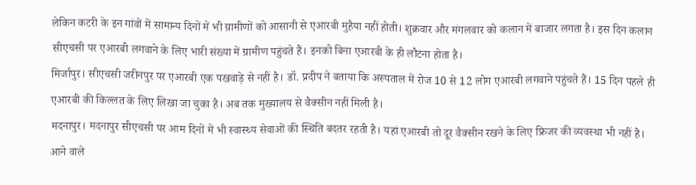लेकिन कटरी के इन गांवों में सामान्य दिनों में भी ग्रामीणों को आसानी से एआरबी मुहैया नहीं होती। शुक्रवार और मंगलवार को कलान में बाजार लगता है। इस दिन कलान सीएचसी पर एआरबी लगवाने के लिए भारी संख्या में ग्रामीण पहुंचते हैं। इनको बिना एआरबी के ही लौटना होता है।
मिर्जापुर। सीएचसी जरीनपुर पर एआरबी एक पखवाड़े से नहीं है। डॉ. प्रदीप ने बताया कि अस्पताल में रोज 10 से 12 लोग एआरबी लगवाने पहुंचते हैं। 15 दिन पहले ही एआरबी की किल्लत के लिए लिखा जा चुका है। अब तक मुख्यालय से वैक्सीन नहीं मिली है।
मदनापुर। मदनापुर सीएचसी पर आम दिनों में भी स्वास्थ्य सेवाओं की स्थिति बदतर रहती है। यहां एआरबी तो दूर वैक्सीन रखने के लिए फ्रिजर की व्यवस्था भी नहीं है। आने वाले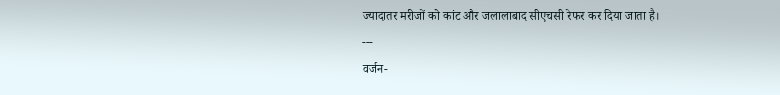ज्यादातर मरीजों को कांट और जलालाबाद सीएचसी रेफर कर दिया जाता है।
---
वर्जन-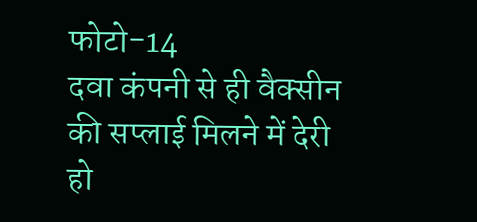फोटो-14
दवा कंपनी से ही वैक्सीन की सप्लाई मिलने में देरी हो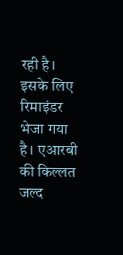रही है। इसके लिए रिमाइंडर भेजा गया है। एआरबी की किल्लत जल्द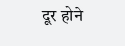दूर होने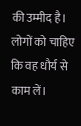की उम्मीद है। लोगों को चाहिए कि वह धौर्य से काम लें।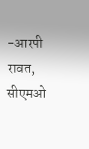-आरपी रावत, सीएमओ